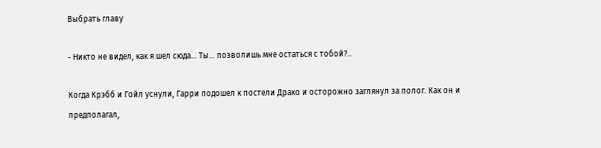Выбрать главу

- Никто не видел, как я шел сюда… Ты… позволишь мне остаться с тобой?..

Когда Крэбб и Гойл уснули, Гарри подошел к постели Драко и осторожно заглянул за полог. Как он и предполагал,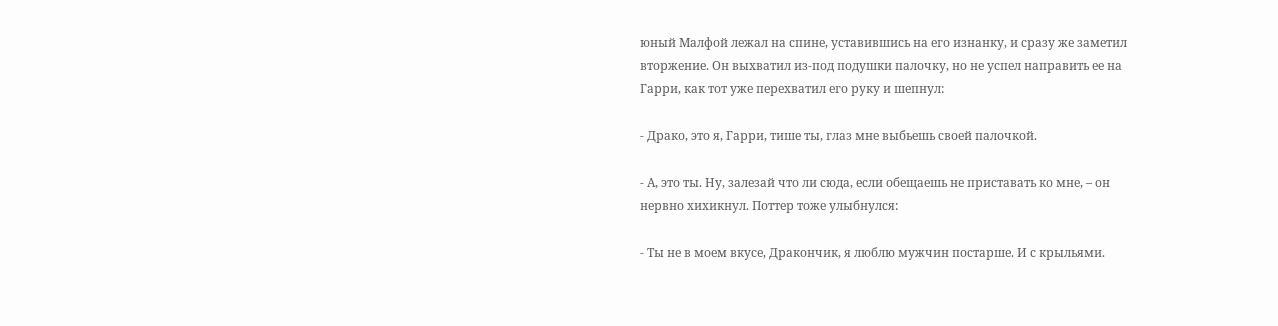юный Малфой лежал на спине, уставившись на его изнанку, и сразу же заметил вторжение. Он выхватил из-под подушки палочку, но не успел направить ее на Гарри, как тот уже перехватил его руку и шепнул:

- Драко, это я, Гарри, тише ты, глаз мне выбьешь своей палочкой.

- А, это ты. Ну, залезай что ли сюда, если обещаешь не приставать ко мне, – он нервно хихикнул. Поттер тоже улыбнулся:

- Ты не в моем вкусе, Дракончик, я люблю мужчин постарше. И с крыльями.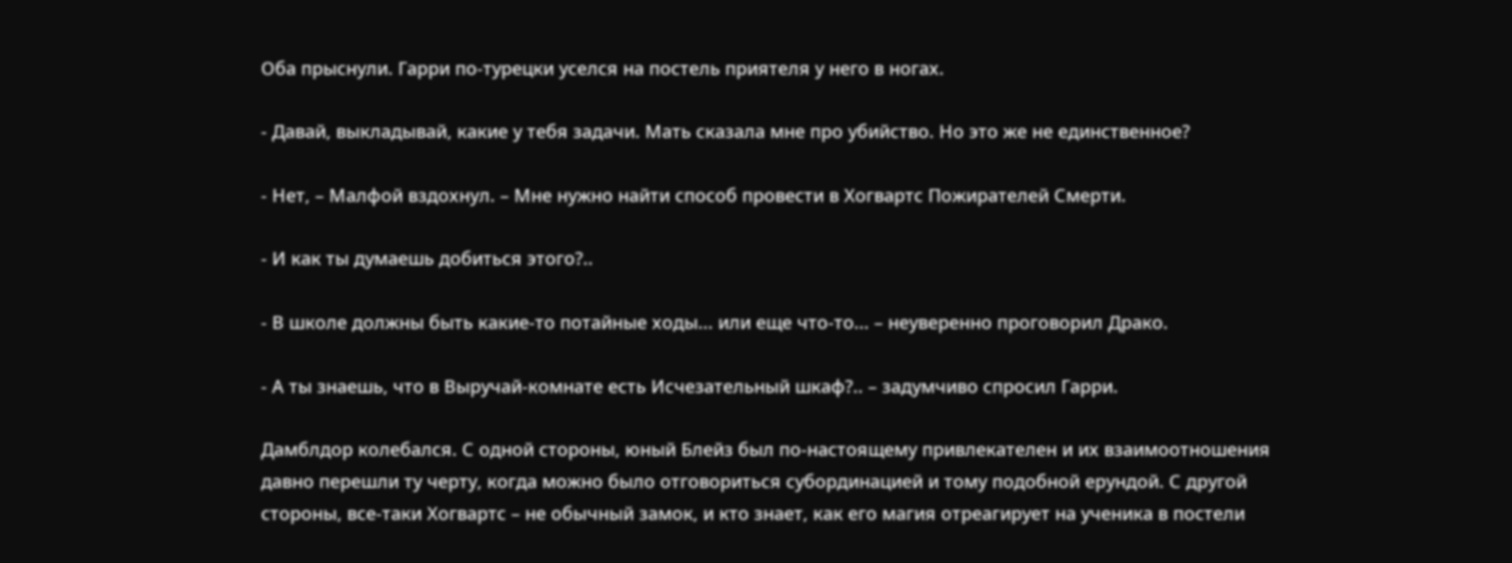Оба прыснули. Гарри по-турецки уселся на постель приятеля у него в ногах.

- Давай, выкладывай, какие у тебя задачи. Мать сказала мне про убийство. Но это же не единственное?

- Нет, – Малфой вздохнул. – Мне нужно найти способ провести в Хогвартс Пожирателей Смерти.

- И как ты думаешь добиться этого?..

- В школе должны быть какие-то потайные ходы... или еще что-то... – неуверенно проговорил Драко.

- А ты знаешь, что в Выручай-комнате есть Исчезательный шкаф?.. – задумчиво спросил Гарри.

Дамблдор колебался. С одной стороны, юный Блейз был по-настоящему привлекателен и их взаимоотношения давно перешли ту черту, когда можно было отговориться субординацией и тому подобной ерундой. С другой стороны, все-таки Хогвартс – не обычный замок, и кто знает, как его магия отреагирует на ученика в постели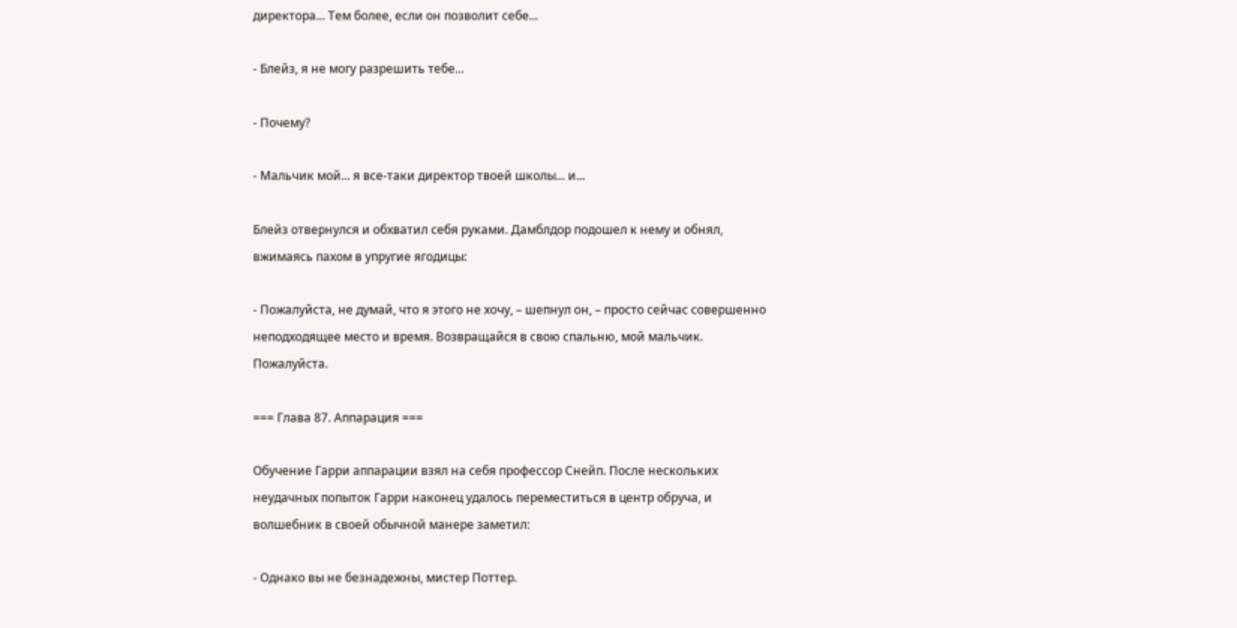директора... Тем более, если он позволит себе...

- Блейз, я не могу разрешить тебе...

- Почему?

- Мальчик мой... я все-таки директор твоей школы... и...

Блейз отвернулся и обхватил себя руками. Дамблдор подошел к нему и обнял, вжимаясь пахом в упругие ягодицы:

- Пожалуйста, не думай, что я этого не хочу, – шепнул он, – просто сейчас совершенно неподходящее место и время. Возвращайся в свою спальню, мой мальчик. Пожалуйста.

=== Глава 87. Аппарация ===

Обучение Гарри аппарации взял на себя профессор Снейп. После нескольких неудачных попыток Гарри наконец удалось переместиться в центр обруча, и волшебник в своей обычной манере заметил:

- Однако вы не безнадежны, мистер Поттер.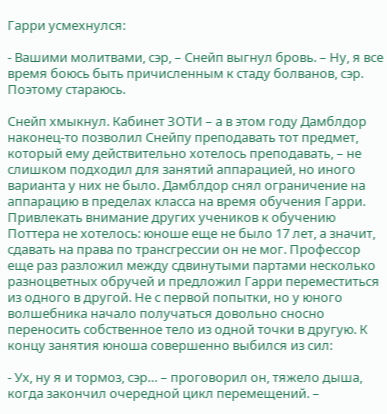Гарри усмехнулся:

- Вашими молитвами, сэр, – Снейп выгнул бровь. – Ну, я все время боюсь быть причисленным к стаду болванов, сэр. Поэтому стараюсь.

Снейп хмыкнул. Кабинет ЗОТИ – а в этом году Дамблдор наконец-то позволил Снейпу преподавать тот предмет, который ему действительно хотелось преподавать, – не слишком подходил для занятий аппарацией, но иного варианта у них не было. Дамблдор снял ограничение на аппарацию в пределах класса на время обучения Гарри. Привлекать внимание других учеников к обучению Поттера не хотелось: юноше еще не было 17 лет, а значит, сдавать на права по трансгрессии он не мог. Профессор еще раз разложил между сдвинутыми партами несколько разноцветных обручей и предложил Гарри переместиться из одного в другой. Не с первой попытки, но у юного волшебника начало получаться довольно сносно переносить собственное тело из одной точки в другую. К концу занятия юноша совершенно выбился из сил:

- Ух, ну я и тормоз, сэр… – проговорил он, тяжело дыша, когда закончил очередной цикл перемещений. –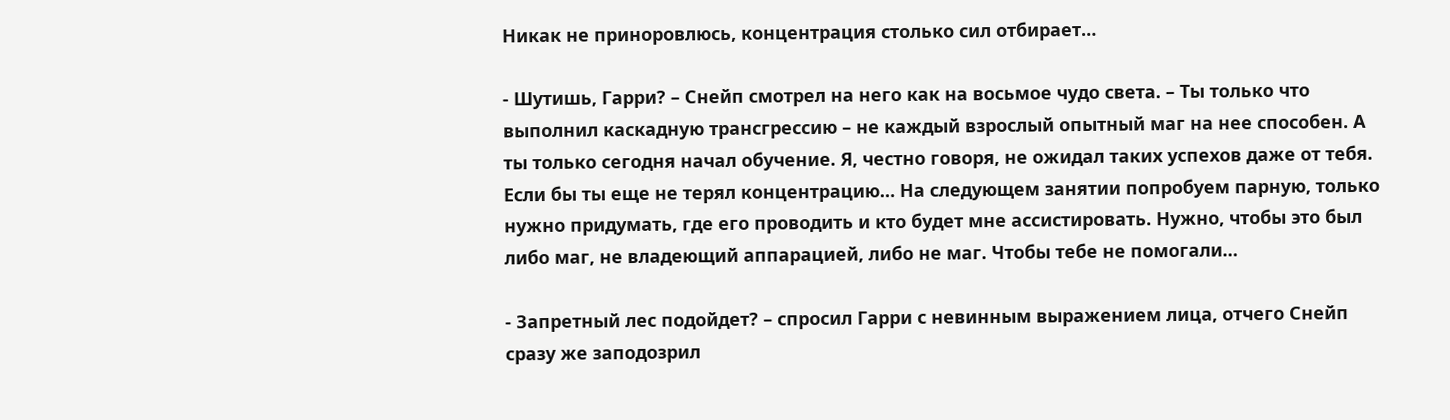Никак не приноровлюсь, концентрация столько сил отбирает…

- Шутишь, Гарри? – Снейп смотрел на него как на восьмое чудо света. – Ты только что выполнил каскадную трансгрессию – не каждый взрослый опытный маг на нее способен. А ты только сегодня начал обучение. Я, честно говоря, не ожидал таких успехов даже от тебя. Если бы ты еще не терял концентрацию… На следующем занятии попробуем парную, только нужно придумать, где его проводить и кто будет мне ассистировать. Нужно, чтобы это был либо маг, не владеющий аппарацией, либо не маг. Чтобы тебе не помогали…

- Запретный лес подойдет? – спросил Гарри с невинным выражением лица, отчего Снейп сразу же заподозрил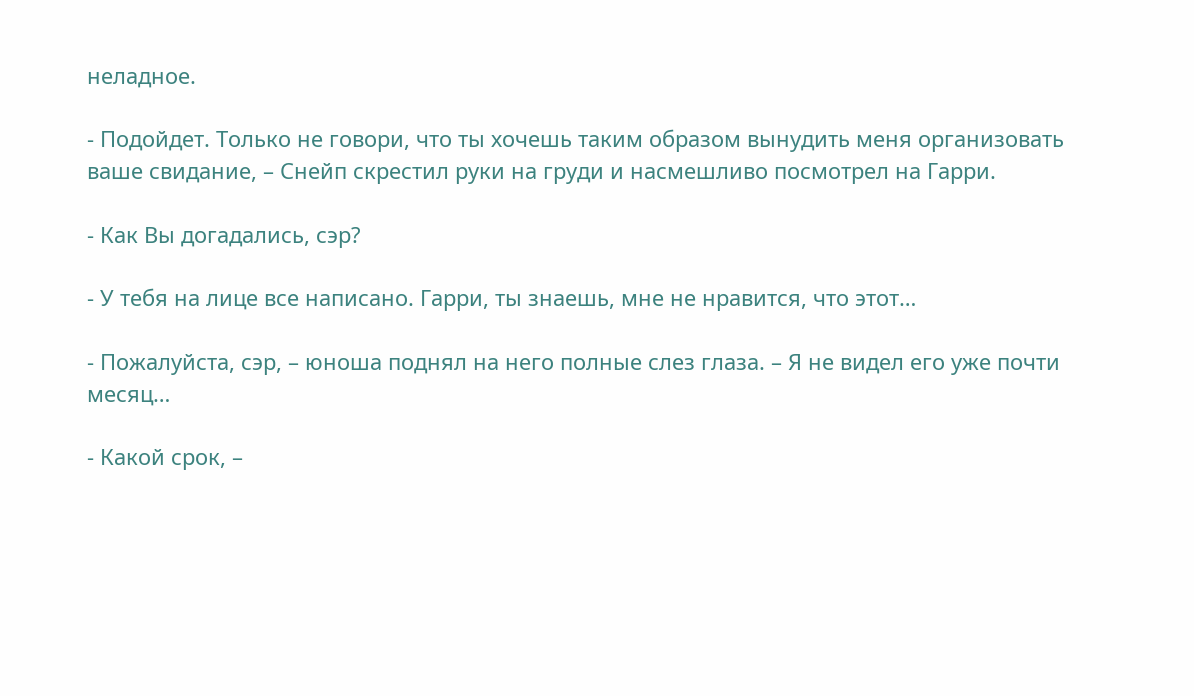неладное.

- Подойдет. Только не говори, что ты хочешь таким образом вынудить меня организовать ваше свидание, – Снейп скрестил руки на груди и насмешливо посмотрел на Гарри.

- Как Вы догадались, сэр?

- У тебя на лице все написано. Гарри, ты знаешь, мне не нравится, что этот…

- Пожалуйста, сэр, – юноша поднял на него полные слез глаза. – Я не видел его уже почти месяц…

- Какой срок, –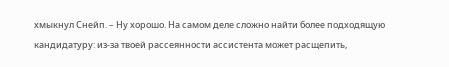хмыкнул Снейп. – Ну хорошо. На самом деле сложно найти более подходящую кандидатуру: из-за твоей рассеянности ассистента может расщепить,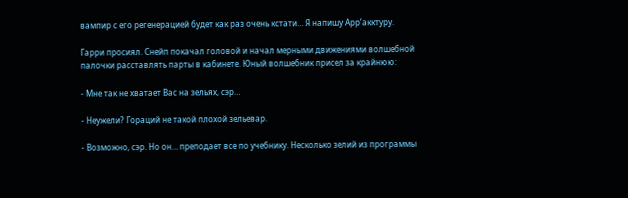вампир с его регенерацией будет как раз очень кстати… Я напишу Арр’акктуру.

Гарри просиял. Снейп покачал головой и начал мерными движениями волшебной палочки расставлять парты в кабинете. Юный волшебник присел за крайнюю:

- Мне так не хватает Вас на зельях, сэр…

- Неужели? Гораций не такой плохой зельевар.

- Возможно, сэр. Но он… преподает все по учебнику. Несколько зелий из программы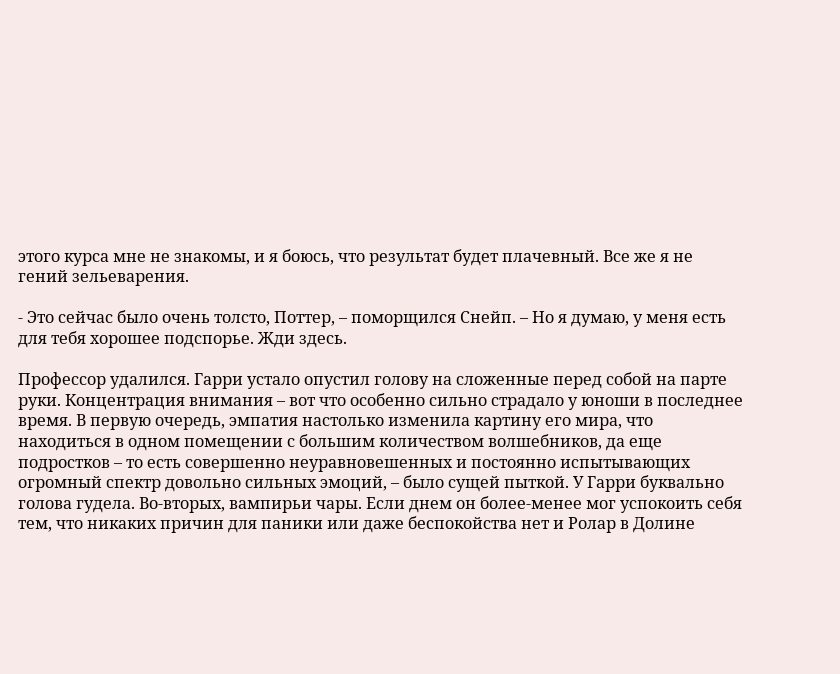этого курса мне не знакомы, и я боюсь, что результат будет плачевный. Все же я не гений зельеварения.

- Это сейчас было очень толсто, Поттер, – поморщился Снейп. – Но я думаю, у меня есть для тебя хорошее подспорье. Жди здесь.

Профессор удалился. Гарри устало опустил голову на сложенные перед собой на парте руки. Концентрация внимания – вот что особенно сильно страдало у юноши в последнее время. В первую очередь, эмпатия настолько изменила картину его мира, что находиться в одном помещении с большим количеством волшебников, да еще подростков – то есть совершенно неуравновешенных и постоянно испытывающих огромный спектр довольно сильных эмоций, – было сущей пыткой. У Гарри буквально голова гудела. Во-вторых, вампирьи чары. Если днем он более-менее мог успокоить себя тем, что никаких причин для паники или даже беспокойства нет и Ролар в Долине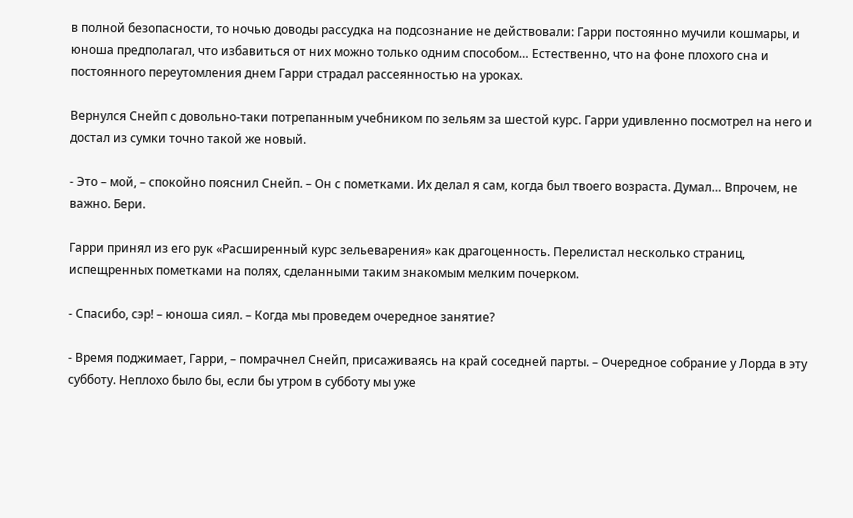в полной безопасности, то ночью доводы рассудка на подсознание не действовали: Гарри постоянно мучили кошмары, и юноша предполагал, что избавиться от них можно только одним способом… Естественно, что на фоне плохого сна и постоянного переутомления днем Гарри страдал рассеянностью на уроках.

Вернулся Снейп с довольно-таки потрепанным учебником по зельям за шестой курс. Гарри удивленно посмотрел на него и достал из сумки точно такой же новый.

- Это – мой, – спокойно пояснил Снейп. – Он с пометками. Их делал я сам, когда был твоего возраста. Думал… Впрочем, не важно. Бери.

Гарри принял из его рук «Расширенный курс зельеварения» как драгоценность. Перелистал несколько страниц, испещренных пометками на полях, сделанными таким знакомым мелким почерком.

- Спасибо, сэр! – юноша сиял. – Когда мы проведем очередное занятие?

- Время поджимает, Гарри, – помрачнел Снейп, присаживаясь на край соседней парты. – Очередное собрание у Лорда в эту субботу. Неплохо было бы, если бы утром в субботу мы уже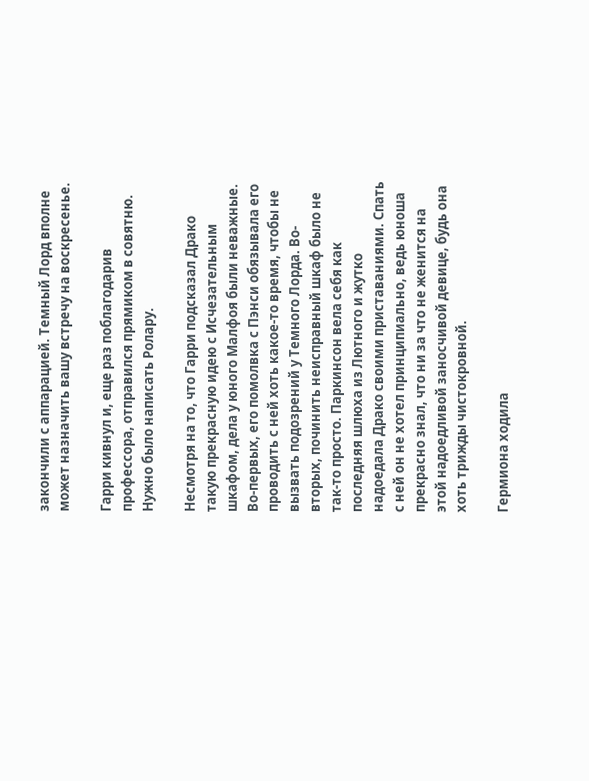закончили с аппарацией. Темный Лорд вполне может назначить вашу встречу на воскресенье.

Гарри кивнул и, еще раз поблагодарив профессора, отправился прямиком в совятню. Нужно было написать Ролару.

Несмотря на то, что Гарри подсказал Драко такую прекрасную идею с Исчезательным шкафом, дела у юного Малфоя были неважные. Во-первых, его помолвка с Пэнси обязывала его проводить с ней хоть какое-то время, чтобы не вызвать подозрений у Темного Лорда. Во-вторых, починить неисправный шкаф было не так-то просто. Паркинсон вела себя как последняя шлюха из Лютного и жутко надоедала Драко своими приставаниями. Спать с ней он не хотел принципиально, ведь юноша прекрасно знал, что ни за что не женится на этой надоедливой заносчивой девице, будь она хоть трижды чистокровной.

Гермиона ходила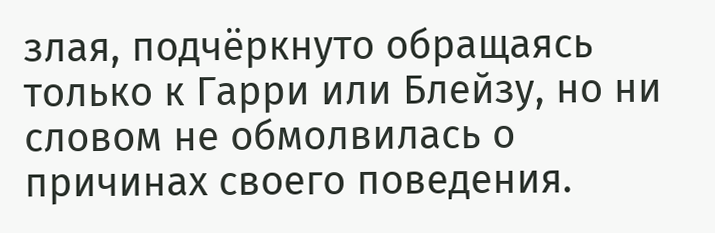злая, подчёркнуто обращаясь только к Гарри или Блейзу, но ни словом не обмолвилась о причинах своего поведения.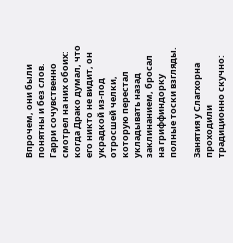Впрочем, они были понятны и без слов. Гарри сочувственно смотрел на них обоих: когда Драко думал, что его никто не видит, он украдкой из-под отросшей челки, которую перестал укладывать назад заклинанием, бросал на гриффиндорку полные тоски взгляды.

Занятия у Слагхорна проходили традиционно скучно: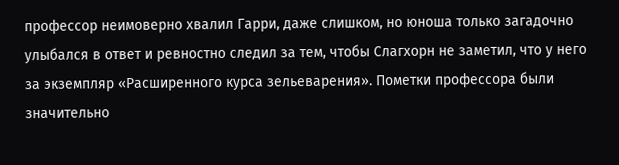профессор неимоверно хвалил Гарри, даже слишком, но юноша только загадочно улыбался в ответ и ревностно следил за тем, чтобы Слагхорн не заметил, что у него за экземпляр «Расширенного курса зельеварения». Пометки профессора были значительно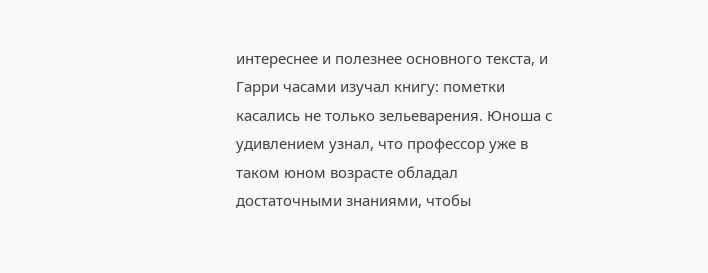интереснее и полезнее основного текста, и Гарри часами изучал книгу: пометки касались не только зельеварения. Юноша с удивлением узнал, что профессор уже в таком юном возрасте обладал достаточными знаниями, чтобы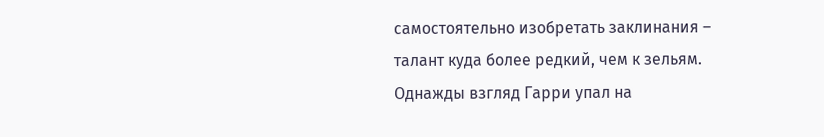самостоятельно изобретать заклинания – талант куда более редкий, чем к зельям. Однажды взгляд Гарри упал на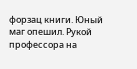форзац книги. Юный маг опешил. Рукой профессора на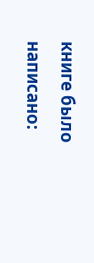книге было написано: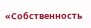«Собственность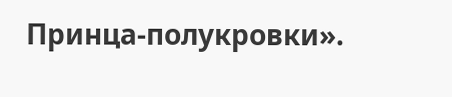Принца-полукровки».